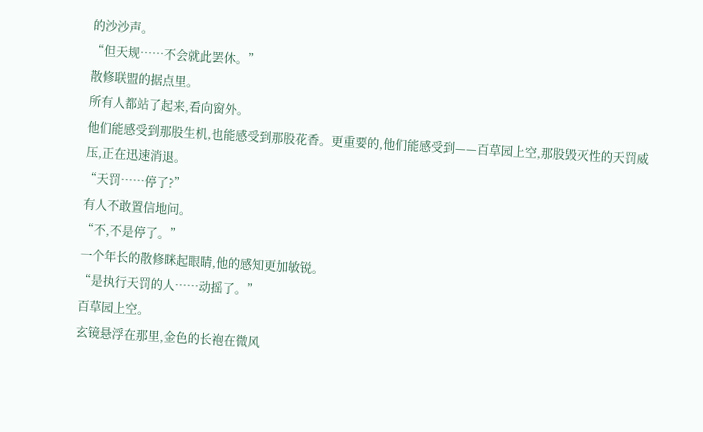的沙沙声。
“但天规……不会就此罢休。”
散修联盟的据点里。
所有人都站了起来,看向窗外。
他们能感受到那股生机,也能感受到那股花香。更重要的,他们能感受到——百草园上空,那股毁灭性的天罚威压,正在迅速消退。
“天罚……停了?”
有人不敢置信地问。
“不,不是停了。”
一个年长的散修眯起眼睛,他的感知更加敏锐。
“是执行天罚的人……动摇了。”
百草园上空。
玄镜悬浮在那里,金色的长袍在微风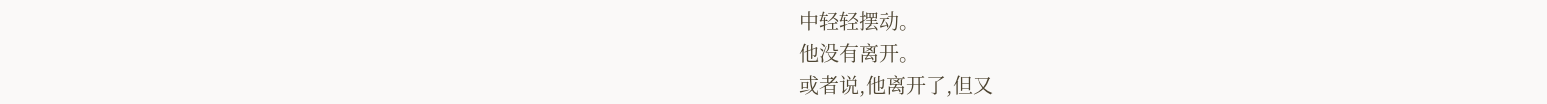中轻轻摆动。
他没有离开。
或者说,他离开了,但又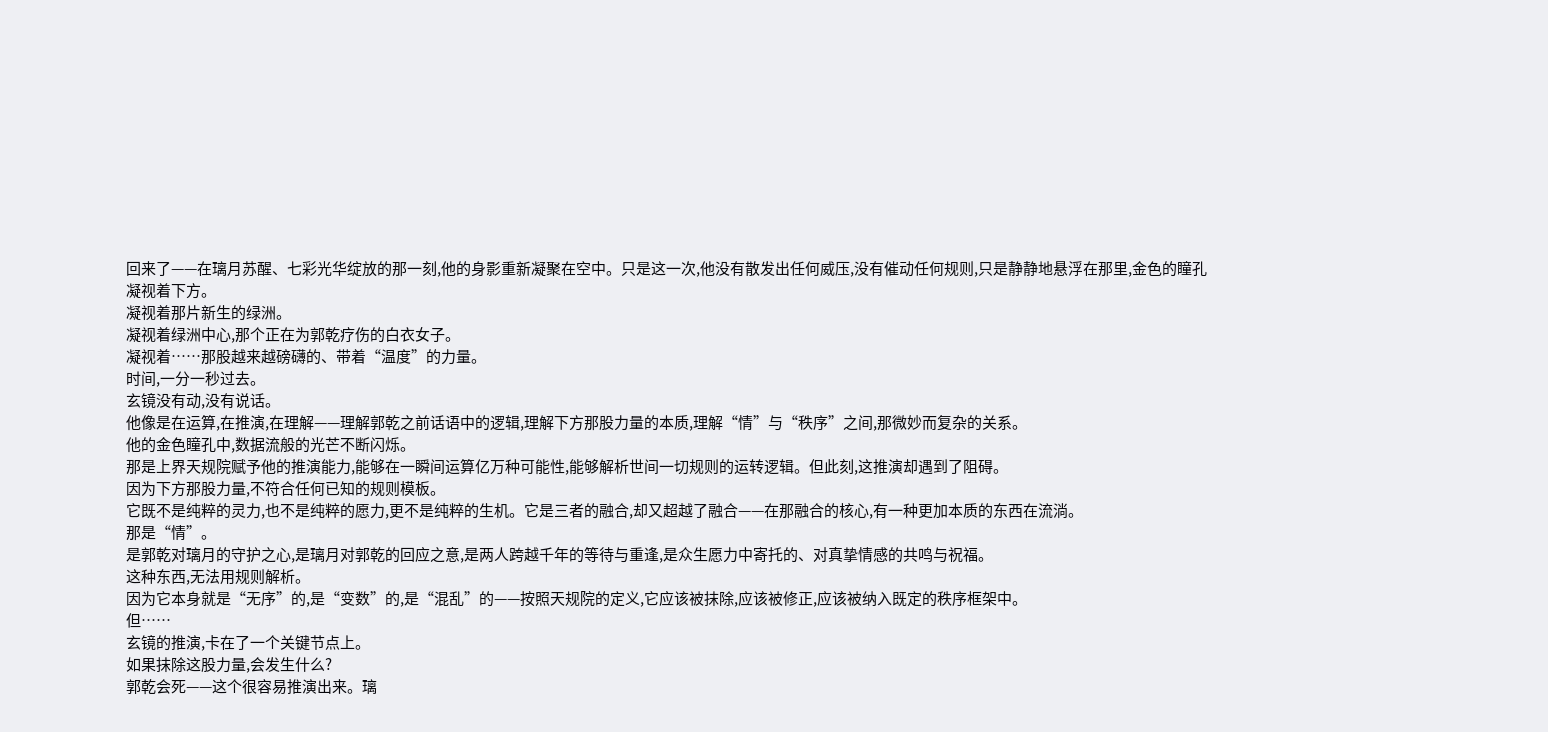回来了——在璃月苏醒、七彩光华绽放的那一刻,他的身影重新凝聚在空中。只是这一次,他没有散发出任何威压,没有催动任何规则,只是静静地悬浮在那里,金色的瞳孔凝视着下方。
凝视着那片新生的绿洲。
凝视着绿洲中心,那个正在为郭乾疗伤的白衣女子。
凝视着……那股越来越磅礴的、带着“温度”的力量。
时间,一分一秒过去。
玄镜没有动,没有说话。
他像是在运算,在推演,在理解——理解郭乾之前话语中的逻辑,理解下方那股力量的本质,理解“情”与“秩序”之间,那微妙而复杂的关系。
他的金色瞳孔中,数据流般的光芒不断闪烁。
那是上界天规院赋予他的推演能力,能够在一瞬间运算亿万种可能性,能够解析世间一切规则的运转逻辑。但此刻,这推演却遇到了阻碍。
因为下方那股力量,不符合任何已知的规则模板。
它既不是纯粹的灵力,也不是纯粹的愿力,更不是纯粹的生机。它是三者的融合,却又超越了融合——在那融合的核心,有一种更加本质的东西在流淌。
那是“情”。
是郭乾对璃月的守护之心,是璃月对郭乾的回应之意,是两人跨越千年的等待与重逢,是众生愿力中寄托的、对真挚情感的共鸣与祝福。
这种东西,无法用规则解析。
因为它本身就是“无序”的,是“变数”的,是“混乱”的——按照天规院的定义,它应该被抹除,应该被修正,应该被纳入既定的秩序框架中。
但……
玄镜的推演,卡在了一个关键节点上。
如果抹除这股力量,会发生什么?
郭乾会死——这个很容易推演出来。璃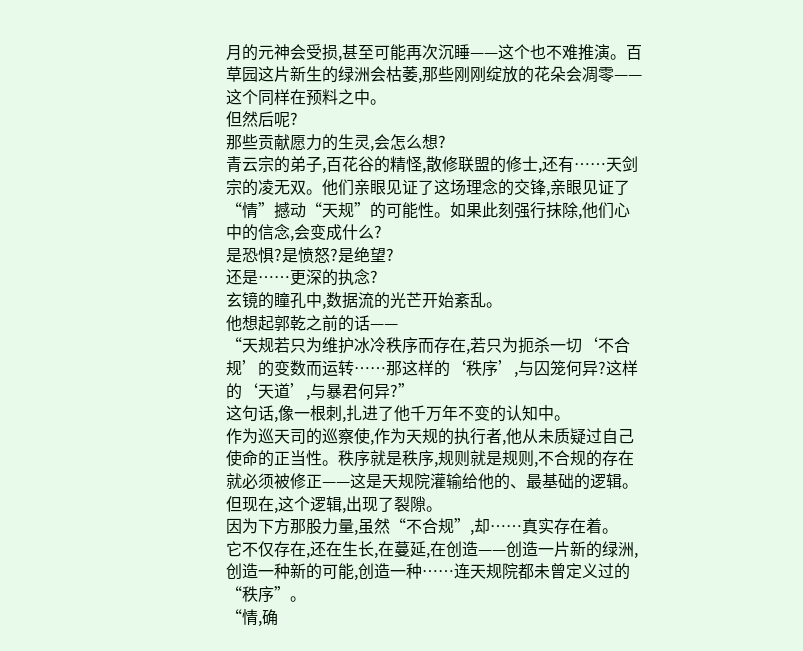月的元神会受损,甚至可能再次沉睡——这个也不难推演。百草园这片新生的绿洲会枯萎,那些刚刚绽放的花朵会凋零——这个同样在预料之中。
但然后呢?
那些贡献愿力的生灵,会怎么想?
青云宗的弟子,百花谷的精怪,散修联盟的修士,还有……天剑宗的凌无双。他们亲眼见证了这场理念的交锋,亲眼见证了“情”撼动“天规”的可能性。如果此刻强行抹除,他们心中的信念,会变成什么?
是恐惧?是愤怒?是绝望?
还是……更深的执念?
玄镜的瞳孔中,数据流的光芒开始紊乱。
他想起郭乾之前的话——
“天规若只为维护冰冷秩序而存在,若只为扼杀一切‘不合规’的变数而运转……那这样的‘秩序’,与囚笼何异?这样的‘天道’,与暴君何异?”
这句话,像一根刺,扎进了他千万年不变的认知中。
作为巡天司的巡察使,作为天规的执行者,他从未质疑过自己使命的正当性。秩序就是秩序,规则就是规则,不合规的存在就必须被修正——这是天规院灌输给他的、最基础的逻辑。
但现在,这个逻辑,出现了裂隙。
因为下方那股力量,虽然“不合规”,却……真实存在着。
它不仅存在,还在生长,在蔓延,在创造——创造一片新的绿洲,创造一种新的可能,创造一种……连天规院都未曾定义过的“秩序”。
“情,确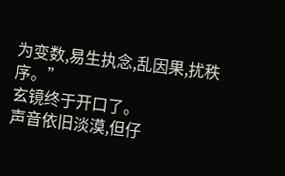为变数,易生执念,乱因果,扰秩序。”
玄镜终于开口了。
声音依旧淡漠,但仔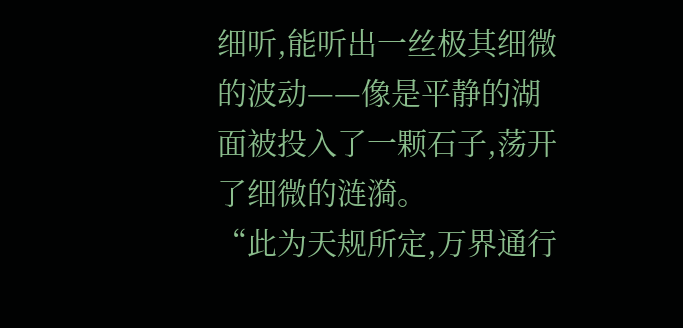细听,能听出一丝极其细微的波动——像是平静的湖面被投入了一颗石子,荡开了细微的涟漪。
“此为天规所定,万界通行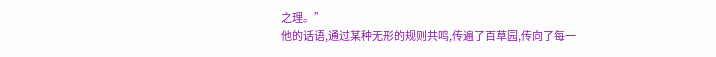之理。”
他的话语,通过某种无形的规则共鸣,传遍了百草园,传向了每一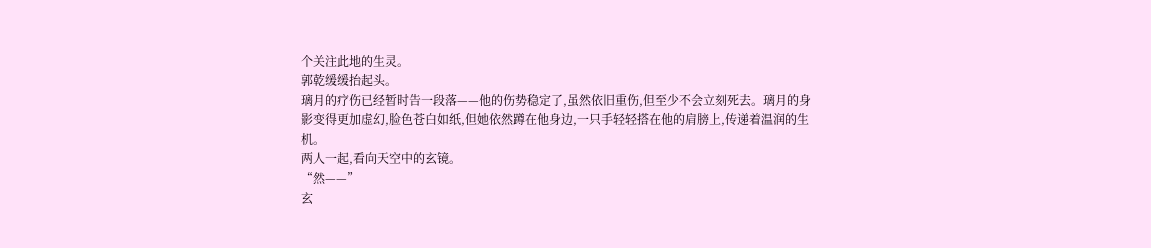个关注此地的生灵。
郭乾缓缓抬起头。
璃月的疗伤已经暂时告一段落——他的伤势稳定了,虽然依旧重伤,但至少不会立刻死去。璃月的身影变得更加虚幻,脸色苍白如纸,但她依然蹲在他身边,一只手轻轻搭在他的肩膀上,传递着温润的生机。
两人一起,看向天空中的玄镜。
“然——”
玄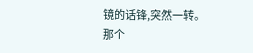镜的话锋,突然一转。
那个